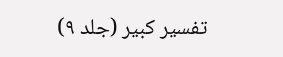تفسیر کبیر (جلد ۹)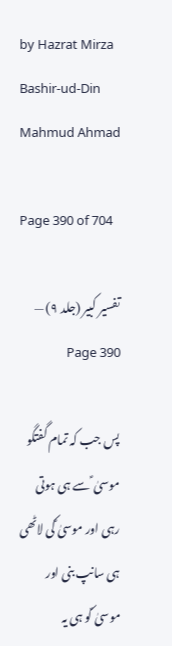by Hazrat Mirza Bashir-ud-Din Mahmud Ahmad

Page 390 of 704

تفسیر کبیر (جلد ۹) — Page 390

پس جب کہ تمام گفتگو موسیٰ ؑ سے ہی ہوتی رہی اور موسیٰ ؑکی لاٹھی ہی سانپ بنی اور موسیٰ ؑکو ہی یہ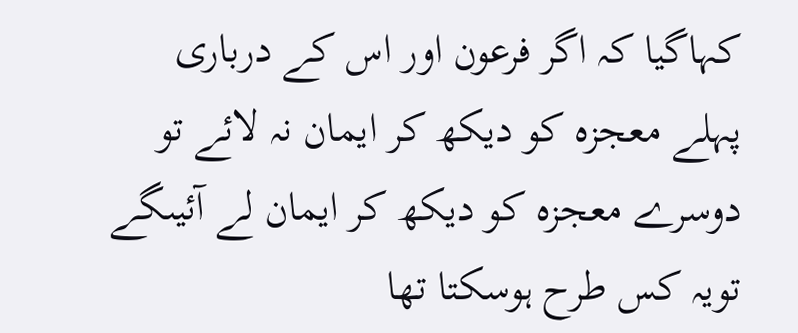کہاگیا کہ اگر فرعون اور اس کے درباری پہلے معجزہ کو دیکھ کر ایمان نہ لائے تو دوسرے معجزہ کو دیکھ کر ایمان لے آئیںگے تویہ کس طرح ہوسکتا تھا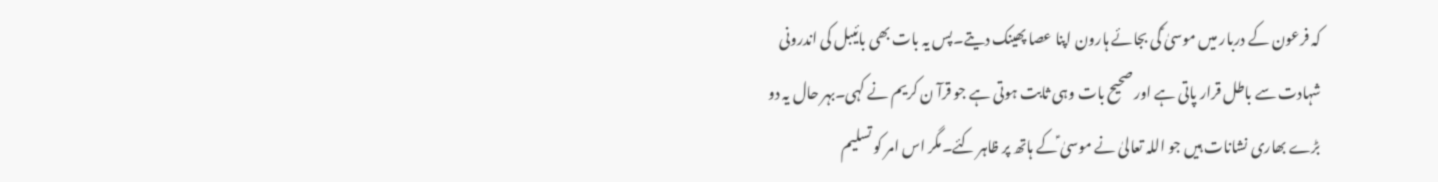کہ فرعون کے دربار میں موسیٰ ؑکی بجائے ہارون اپنا عصا پھینک دیتے۔پس یہ بات بھی بائیبل کی اندرونی شہادت سے باطل قرار پاتی ہے اور صحیح بات وہی ثابت ہوتی ہے جو قرآ ن کریم نے کہی۔بہر حال یہ دو بڑے بھاری نشانات ہیں جو اللہ تعالیٰ نے موسیٰ ؑکے ہاتھ پر ظاہر کئے۔مگر اس امر کو تسلیم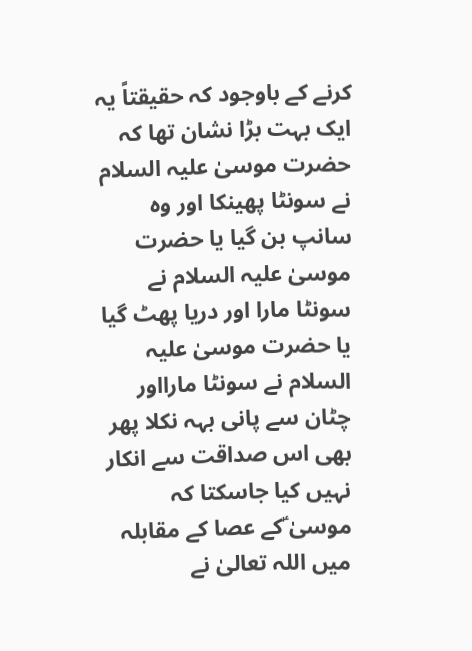کرنے کے باوجود کہ حقیقتاً یہ ایک بہت بڑا نشان تھا کہ حضرت موسیٰ علیہ السلام نے سونٹا پھینکا اور وہ سانپ بن گیا یا حضرت موسیٰ علیہ السلام نے سونٹا مارا اور دریا پھٹ گیا یا حضرت موسیٰ علیہ السلام نے سونٹا مارااور چٹان سے پانی بہہ نکلا پھر بھی اس صداقت سے انکار نہیں کیا جاسکتا کہ موسیٰ ؑکے عصا کے مقابلہ میں اللہ تعالیٰ نے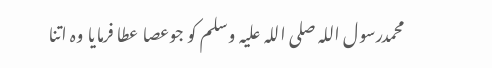محمدرسول اللہ صلی اللہ علیہ وسلم کو جوعصا عطا فرمایا وہ اتنا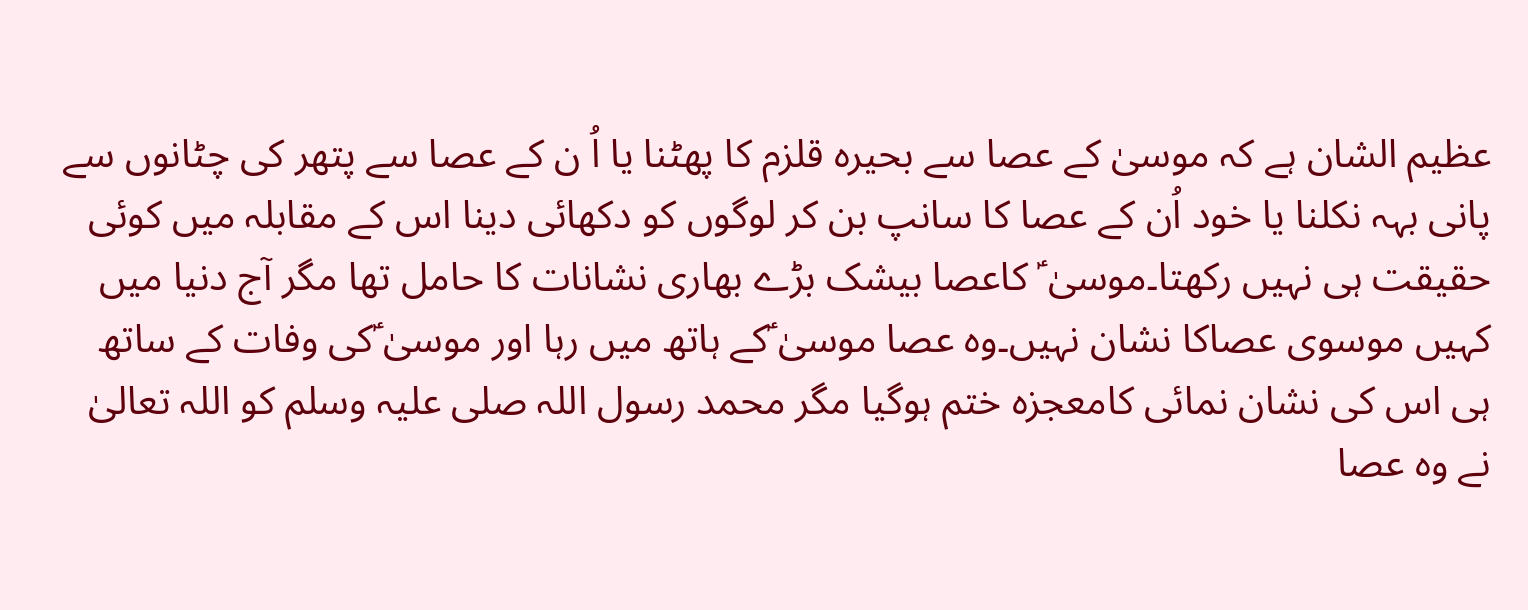عظیم الشان ہے کہ موسیٰ کے عصا سے بحیرہ قلزم کا پھٹنا یا اُ ن کے عصا سے پتھر کی چٹانوں سے پانی بہہ نکلنا یا خود اُن کے عصا کا سانپ بن کر لوگوں کو دکھائی دینا اس کے مقابلہ میں کوئی حقیقت ہی نہیں رکھتا۔موسیٰ ؑ کاعصا بیشک بڑے بھاری نشانات کا حامل تھا مگر آج دنیا میں کہیں موسوی عصاکا نشان نہیں۔وہ عصا موسیٰ ؑکے ہاتھ میں رہا اور موسیٰ ؑکی وفات کے ساتھ ہی اس کی نشان نمائی کامعجزہ ختم ہوگیا مگر محمد رسول اللہ صلی علیہ وسلم کو اللہ تعالیٰ نے وہ عصا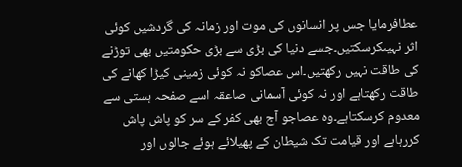عطافرمایا جس پر انسانوں کی موت اور زمانہ کی گردشیں کوئی اثر نہیںکرسکتیں۔جسے دنیا کی بڑی سے بڑی حکومتیں بھی توڑنے کی طاقت نہیں رکھتیں۔اس عصاکو نہ کوئی زمینی کیڑا کھانے کی طاقت رکھتاہے اور نہ کوئی آسمانی صاعقہ اسے صفحہ ہستی سے معدوم کرسکتاہے۔وہ عصاجو آج بھی کفر کے سر کو پاش پاش کررہاہے اور قیامت تک شیطان کے پھیلائے ہوئے جالوں اور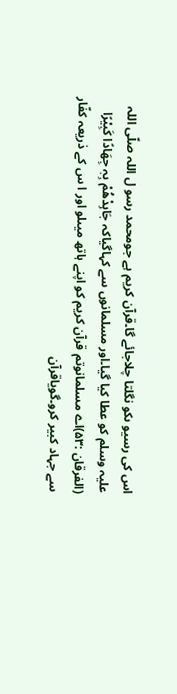اس کی رسیو ںکو نگلتا چلاجائے گا۔قرآن کریم ہے جومحمد رسو ل اللہ صلّی اللہ علیہ وسلم کو عطا کیا گیا۔اور مسلمانوں سے کہاگیاکہ جَاہِدْھُمْ بِہٖ جِھَادًا کَبِیْرًا (الفرقان :۵۳)اے مسلمانوتم قرآن کریم کو اپنے ہاتھ میںلو اور ا س کے ذریعہ کفّار سے جہاد کبیر کرو۔گویاقرآن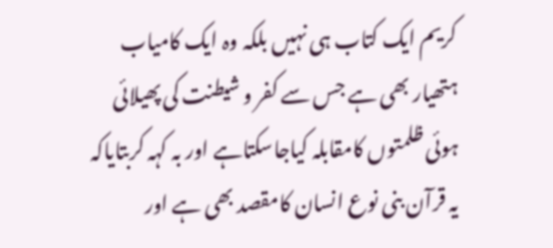کریم ایک کتاب ہی نہیں بلکہ وہ ایک کامیاب ہتھیار بھی ہے جس سے کفر و شیطنت کی پھیلائی ہوئی ظلمتوں کامقابلہ کیاجاسکتاہے اور بہ کہہ کربتایاکہ یہ قرآن بنی نوع انسان کامقصد بھی ہے اور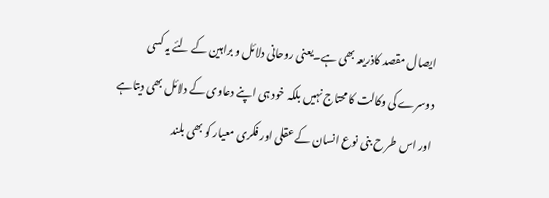ایصال مقصد کاذریعہ بھی ہے۔یعنی روحانی دلائل و براہین کے لئے یہ کسی دوسرے کی وکالت کا محتاج نہیں بلکہ خود ہی اپنے دعاوی کے دلائل بھی دیتاہے اور اس طر ح بنی نوع انسان کے عقلی اور فکری معیار کو بھی بلند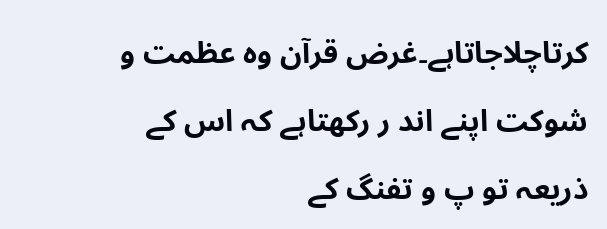کرتاچلاجاتاہے۔غرض قرآن وہ عظمت و شوکت اپنے اند ر رکھتاہے کہ اس کے ذریعہ تو پ و تفنگ کے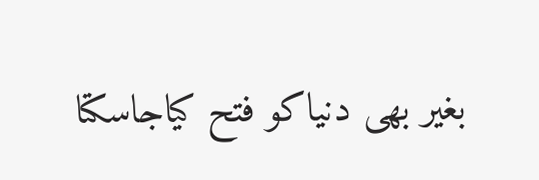بغیر بھی دنیاکو فتح کیاجاسکتا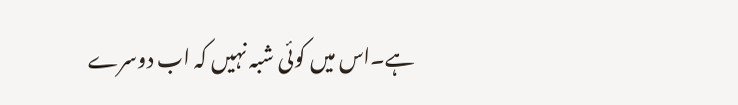ہے۔اس میں کوئی شبہ نہیں کہ اب دوسرے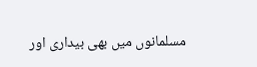مسلمانوں میں بھی بیداری اور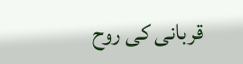قربانی کی روح